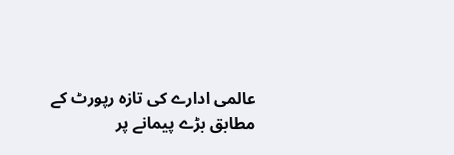عالمی ادارے کی تازہ رپورٹ کے مطابق بڑے پیمانے پر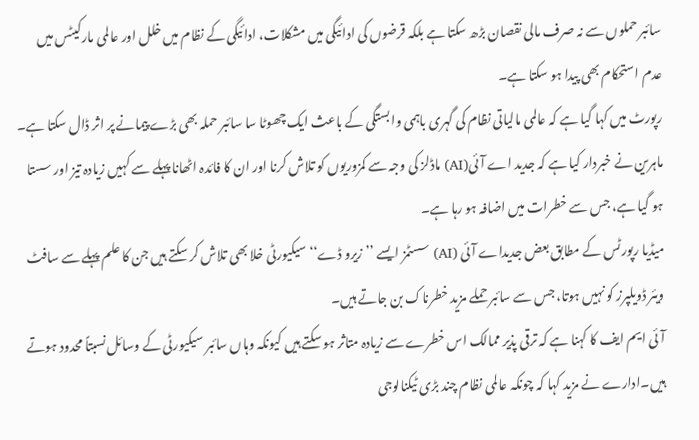سائبر حملوں سے نہ صرف مالی نقصان بڑھ سکتا ہے بلکہ قرضوں کی ادائیگی میں مشکلات، ادائیگی کے نظام میں خلل اور عالمی مارکیٹس میں عدم استحکام بھی پیدا ہو سکتا ہے۔
رپورٹ میں کہا گیا ہے کہ عالمی مالیاتی نظام کی گہری باہمی وابستگی کے باعث ایک چھوٹا سا سائبر حملہ بھی بڑے پیمانے پر اثر ڈال سکتا ہے۔
ماہرین نے خبردار کیا ہے کہ جدید اے آئی(AI) ماڈلز کی وجہ سے کمزوریوں کو تلاش کرنا اور ان کا فائدہ اٹھانا پہلے سے کہیں زیادہ تیز اور سستا ہو گیا ہے، جس سے خطرات میں اضافہ ہو رہا ہے۔
میڈیا رپورٹس کے مطابق بعض جدیداے آئی (AI) سسٹمز ایسے ’’زیرو ڈے‘‘ سیکیورٹی خلا بھی تلاش کر سکتے ہیں جن کا علم پہلے سے سافٹ ویئر ڈویلپرز کو نہیں ہوتا، جس سے سائبر حملے مزید خطرناک بن جاتے ہیں۔
آئی ایم ایف کا کہنا ہے کہ ترقی پذیر ممالک اس خطرے سے زیادہ متاثر ہو سکتے ہیں کیونکہ وہاں سائبر سیکیورٹی کے وسائل نسبتاً محدود ہوتے ہیں۔ادارے نے مزید کہا کہ چونکہ عالمی نظام چند بڑی ٹیکنالوجی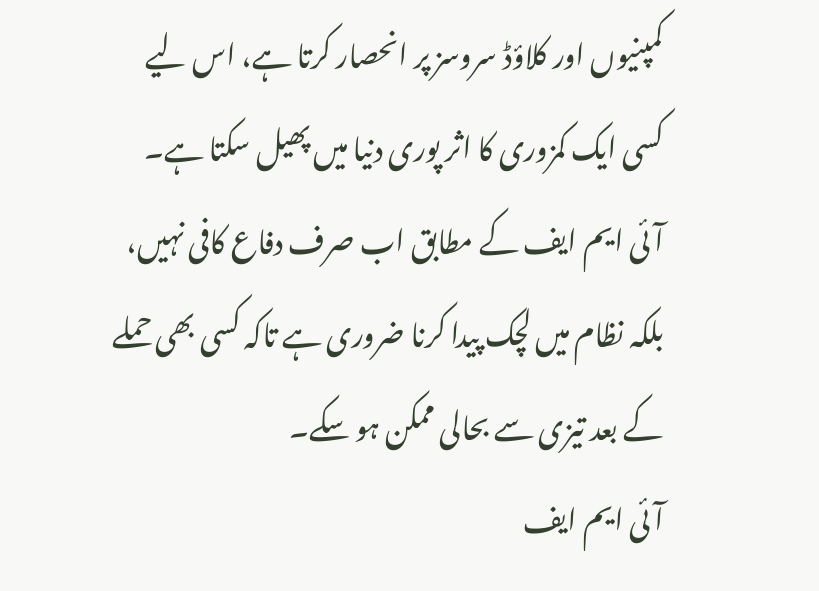کمپنیوں اور کلاؤڈ سروسز پر انحصار کرتا ہے، اس لیے کسی ایک کمزوری کا اثر پوری دنیا میں پھیل سکتا ہے۔
آئی ایم ایف کے مطابق اب صرف دفاع کافی نہیں، بلکہ نظام میں لچک پیدا کرنا ضروری ہے تاکہ کسی بھی حملے کے بعد تیزی سے بحالی ممکن ہو سکے۔
آئی ایم ایف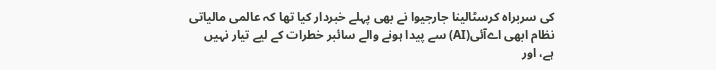کی سربراہ کرسٹالینا جارجیوا نے بھی پہلے خبردار کیا تھا کہ عالمی مالیاتی نظام ابھی اےآئی(AI) سے پیدا ہونے والے سائبر خطرات کے لیے تیار نہیں ہے، اور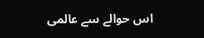اس حوالے سے عالمی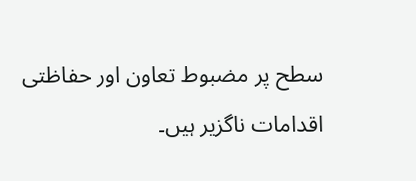سطح پر مضبوط تعاون اور حفاظتی اقدامات ناگزیر ہیں۔